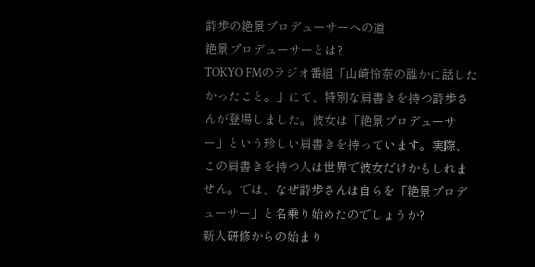詩歩の絶景プロデューサーへの道
絶景プロデューサーとは?
TOKYO FMのラジオ番組「山崎怜奈の誰かに話したかったこと。」にて、特別な肩書きを持つ詩歩さんが登場しました。彼女は「絶景プロデューサー」という珍しい肩書きを持っています。実際、この肩書きを持つ人は世界で彼女だけかもしれません。では、なぜ詩歩さんは自らを「絶景プロデューサー」と名乗り始めたのでしょうか?
新人研修からの始まり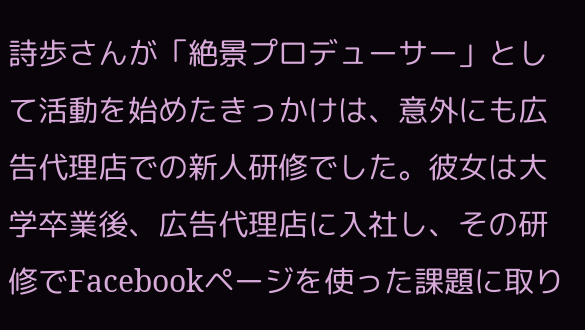詩歩さんが「絶景プロデューサー」として活動を始めたきっかけは、意外にも広告代理店での新人研修でした。彼女は大学卒業後、広告代理店に入社し、その研修でFacebookページを使った課題に取り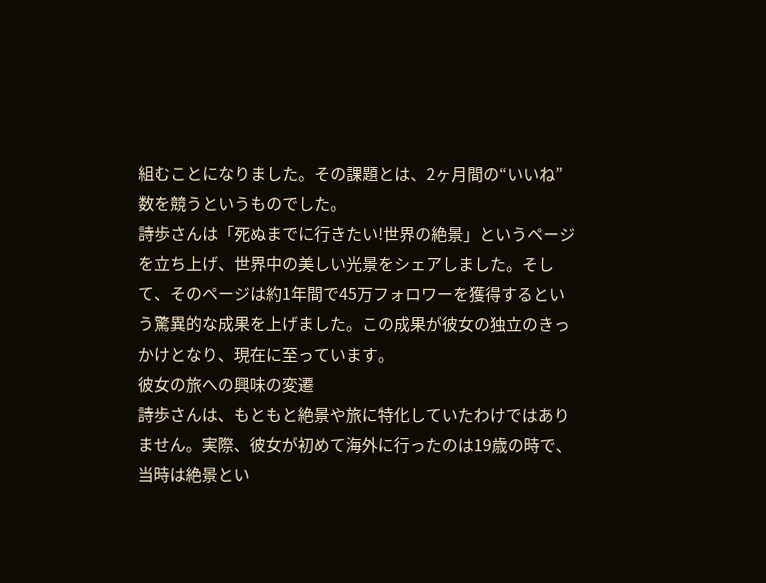組むことになりました。その課題とは、2ヶ月間の“いいね”数を競うというものでした。
詩歩さんは「死ぬまでに行きたい!世界の絶景」というページを立ち上げ、世界中の美しい光景をシェアしました。そして、そのページは約1年間で45万フォロワーを獲得するという驚異的な成果を上げました。この成果が彼女の独立のきっかけとなり、現在に至っています。
彼女の旅への興味の変遷
詩歩さんは、もともと絶景や旅に特化していたわけではありません。実際、彼女が初めて海外に行ったのは19歳の時で、当時は絶景とい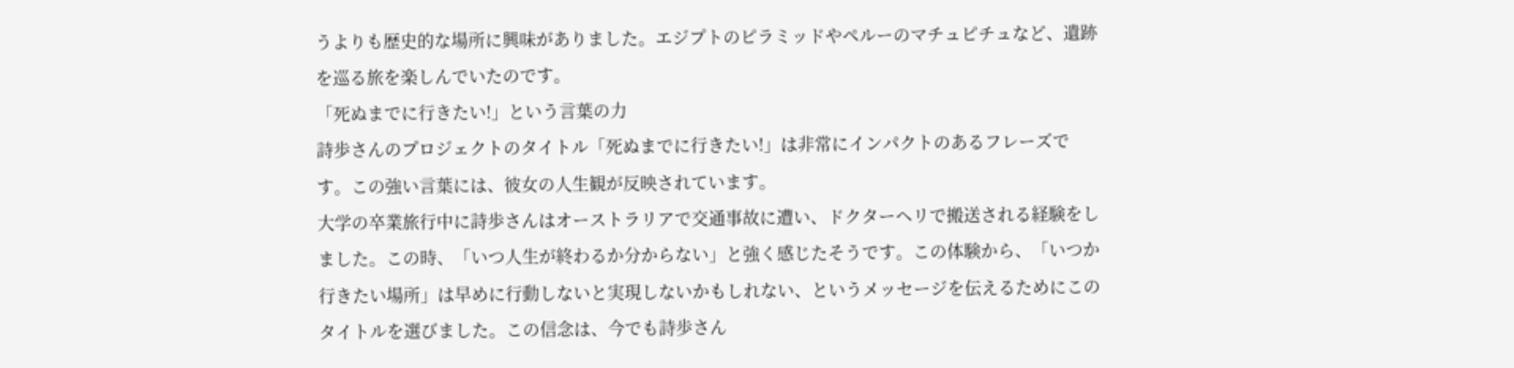うよりも歴史的な場所に興味がありました。エジプトのピラミッドやペルーのマチュピチュなど、遺跡を巡る旅を楽しんでいたのです。
「死ぬまでに行きたい!」という言葉の力
詩歩さんのプロジェクトのタイトル「死ぬまでに行きたい!」は非常にインパクトのあるフレーズです。この強い言葉には、彼女の人生観が反映されています。
大学の卒業旅行中に詩歩さんはオーストラリアで交通事故に遭い、ドクターヘリで搬送される経験をしました。この時、「いつ人生が終わるか分からない」と強く感じたそうです。この体験から、「いつか行きたい場所」は早めに行動しないと実現しないかもしれない、というメッセージを伝えるためにこのタイトルを選びました。この信念は、今でも詩歩さん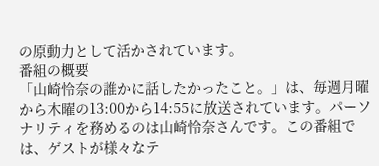の原動力として活かされています。
番組の概要
「山崎怜奈の誰かに話したかったこと。」は、毎週月曜から木曜の13:00から14:55に放送されています。パーソナリティを務めるのは山崎怜奈さんです。この番組では、ゲストが様々なテ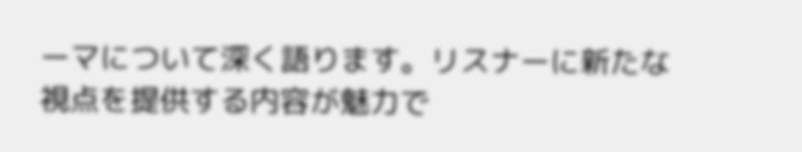ーマについて深く語ります。リスナーに新たな視点を提供する内容が魅力で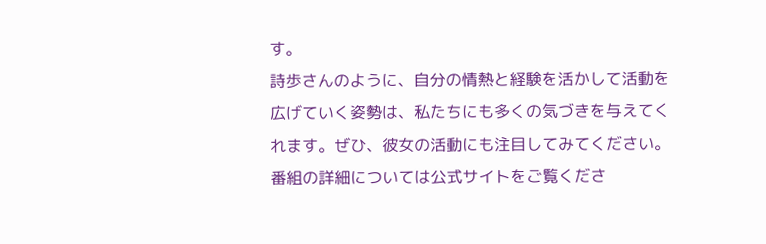す。
詩歩さんのように、自分の情熱と経験を活かして活動を広げていく姿勢は、私たちにも多くの気づきを与えてくれます。ぜひ、彼女の活動にも注目してみてください。
番組の詳細については公式サイトをご覧くださ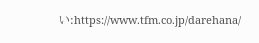い:https://www.tfm.co.jp/darehana/